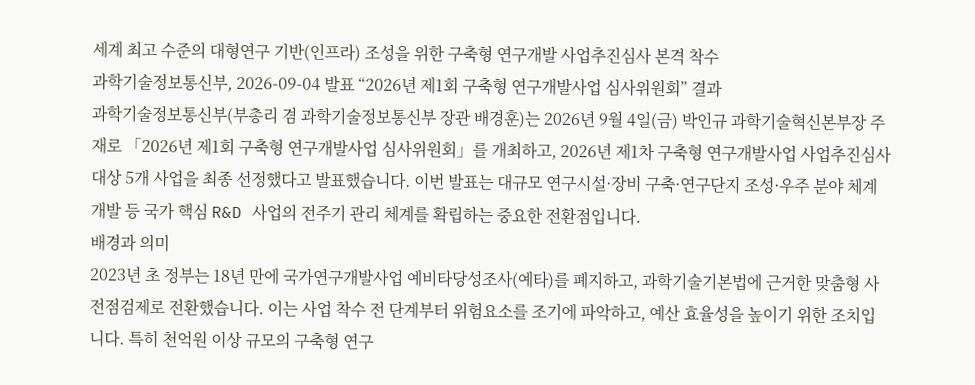세계 최고 수준의 대형연구 기반(인프라) 조성을 위한 구축형 연구개발 사업추진심사 본격 착수
과학기술정보통신부, 2026‑09‑04 발표 “2026년 제1회 구축형 연구개발사업 심사위원회” 결과
과학기술정보통신부(부총리 겸 과학기술정보통신부 장관 배경훈)는 2026년 9월 4일(금) 박인규 과학기술혁신본부장 주재로 「2026년 제1회 구축형 연구개발사업 심사위원회」를 개최하고, 2026년 제1차 구축형 연구개발사업 사업추진심사 대상 5개 사업을 최종 선정했다고 발표했습니다. 이번 발표는 대규모 연구시설·장비 구축·연구단지 조성·우주 분야 체계개발 등 국가 핵심 R&D 사업의 전주기 관리 체계를 확립하는 중요한 전환점입니다.
배경과 의미
2023년 초 정부는 18년 만에 국가연구개발사업 예비타당성조사(예타)를 폐지하고, 과학기술기본법에 근거한 맞춤형 사전점검제로 전환했습니다. 이는 사업 착수 전 단계부터 위험요소를 조기에 파악하고, 예산 효율성을 높이기 위한 조치입니다. 특히 천억원 이상 규모의 구축형 연구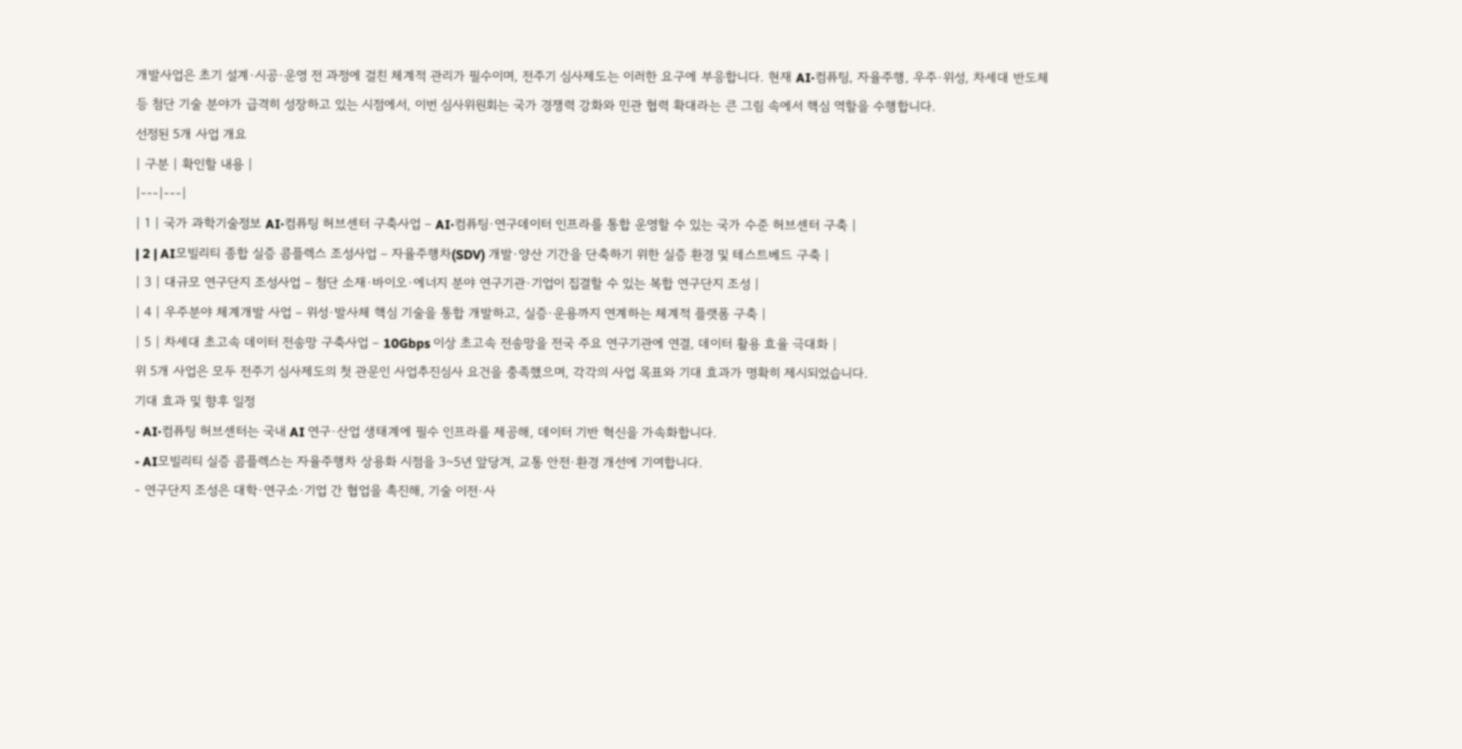개발사업은 초기 설계·시공·운영 전 과정에 걸친 체계적 관리가 필수이며, 전주기 심사제도는 이러한 요구에 부응합니다. 현재 AI·컴퓨팅, 자율주행, 우주·위성, 차세대 반도체 등 첨단 기술 분야가 급격히 성장하고 있는 시점에서, 이번 심사위원회는 국가 경쟁력 강화와 민관 협력 확대라는 큰 그림 속에서 핵심 역할을 수행합니다.
선정된 5개 사업 개요
| 구분 | 확인할 내용 |
|---|---|
| 1 | 국가 과학기술정보 AI·컴퓨팅 허브센터 구축사업 – AI·컴퓨팅·연구데이터 인프라를 통합 운영할 수 있는 국가 수준 허브센터 구축 |
| 2 | AI모빌리티 종합 실증 콤플렉스 조성사업 – 자율주행차(SDV) 개발·양산 기간을 단축하기 위한 실증 환경 및 테스트베드 구축 |
| 3 | 대규모 연구단지 조성사업 – 첨단 소재·바이오·에너지 분야 연구기관·기업이 집결할 수 있는 복합 연구단지 조성 |
| 4 | 우주분야 체계개발 사업 – 위성·발사체 핵심 기술을 통합 개발하고, 실증·운용까지 연계하는 체계적 플랫폼 구축 |
| 5 | 차세대 초고속 데이터 전송망 구축사업 – 10Gbps 이상 초고속 전송망을 전국 주요 연구기관에 연결, 데이터 활용 효율 극대화 |
위 5개 사업은 모두 전주기 심사제도의 첫 관문인 사업추진심사 요건을 충족했으며, 각각의 사업 목표와 기대 효과가 명확히 제시되었습니다.
기대 효과 및 향후 일정
- AI·컴퓨팅 허브센터는 국내 AI 연구·산업 생태계에 필수 인프라를 제공해, 데이터 기반 혁신을 가속화합니다.
- AI모빌리티 실증 콤플렉스는 자율주행차 상용화 시점을 3~5년 앞당겨, 교통 안전·환경 개선에 기여합니다.
- 연구단지 조성은 대학·연구소·기업 간 협업을 촉진해, 기술 이전·사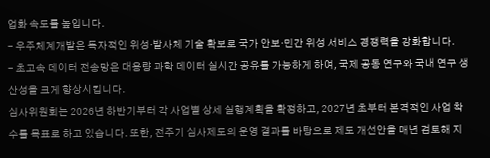업화 속도를 높입니다.
- 우주체계개발은 독자적인 위성·발사체 기술 확보로 국가 안보·민간 위성 서비스 경쟁력을 강화합니다.
- 초고속 데이터 전송망은 대용량 과학 데이터 실시간 공유를 가능하게 하여, 국제 공동 연구와 국내 연구 생산성을 크게 향상시킵니다.
심사위원회는 2026년 하반기부터 각 사업별 상세 실행계획을 확정하고, 2027년 초부터 본격적인 사업 착수를 목표로 하고 있습니다. 또한, 전주기 심사제도의 운영 결과를 바탕으로 제도 개선안을 매년 검토해 지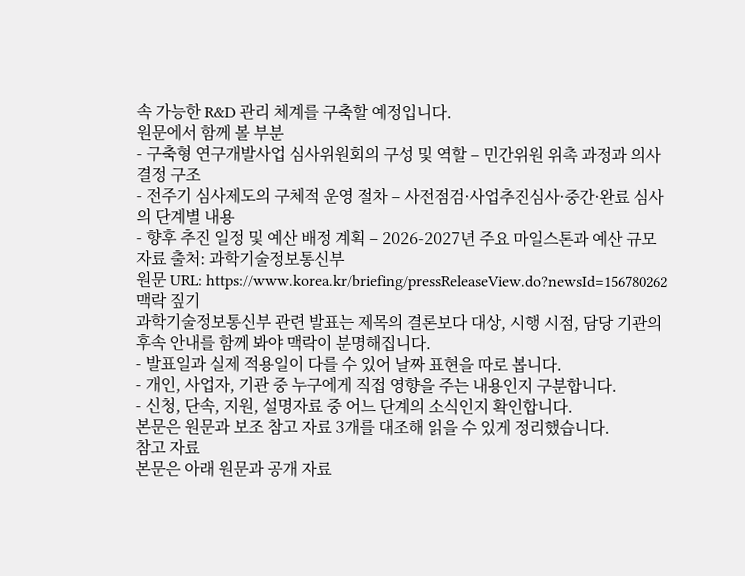속 가능한 R&D 관리 체계를 구축할 예정입니다.
원문에서 함께 볼 부분
- 구축형 연구개발사업 심사위원회의 구성 및 역할 – 민간위원 위촉 과정과 의사결정 구조
- 전주기 심사제도의 구체적 운영 절차 – 사전점검·사업추진심사·중간·완료 심사의 단계별 내용
- 향후 추진 일정 및 예산 배정 계획 – 2026‑2027년 주요 마일스톤과 예산 규모
자료 출처: 과학기술정보통신부
원문 URL: https://www.korea.kr/briefing/pressReleaseView.do?newsId=156780262
맥락 짚기
과학기술정보통신부 관련 발표는 제목의 결론보다 대상, 시행 시점, 담당 기관의 후속 안내를 함께 봐야 맥락이 분명해집니다.
- 발표일과 실제 적용일이 다를 수 있어 날짜 표현을 따로 봅니다.
- 개인, 사업자, 기관 중 누구에게 직접 영향을 주는 내용인지 구분합니다.
- 신청, 단속, 지원, 설명자료 중 어느 단계의 소식인지 확인합니다.
본문은 원문과 보조 참고 자료 3개를 대조해 읽을 수 있게 정리했습니다.
참고 자료
본문은 아래 원문과 공개 자료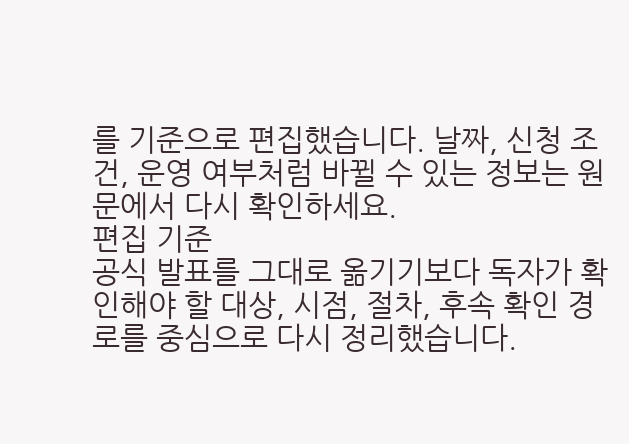를 기준으로 편집했습니다. 날짜, 신청 조건, 운영 여부처럼 바뀔 수 있는 정보는 원문에서 다시 확인하세요.
편집 기준
공식 발표를 그대로 옮기기보다 독자가 확인해야 할 대상, 시점, 절차, 후속 확인 경로를 중심으로 다시 정리했습니다.